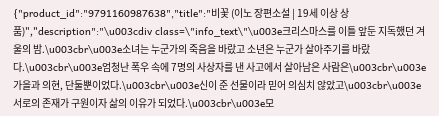{"product_id":"9791160987638","title":"비꽃 (이노 장편소설 | 19세 이상 상품)","description":"\u003cdiv class=\"info_text\"\u003e크리스마스를 이틀 앞둔 지독했던 겨울의 밤.\u003cbr\u003e소녀는 누군가의 죽음을 바랐고 소년은 누군가 살아주기를 바랐다.\u003cbr\u003e엄청난 폭우 속에 7명의 사상자를 낸 사고에서 살아남은 사람은\u003cbr\u003e가을과 의현, 단둘뿐이었다.\u003cbr\u003e신이 준 선물이라 믿어 의심치 않았고\u003cbr\u003e서로의 존재가 구원이자 삶의 이유가 되었다.\u003cbr\u003e모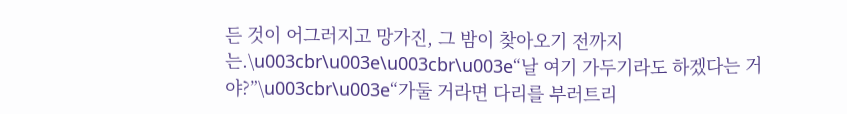든 것이 어그러지고 망가진, 그 밤이 찾아오기 전까지는.\u003cbr\u003e\u003cbr\u003e“날 여기 가두기라도 하겠다는 거야?”\u003cbr\u003e“가둘 거라면 다리를 부러트리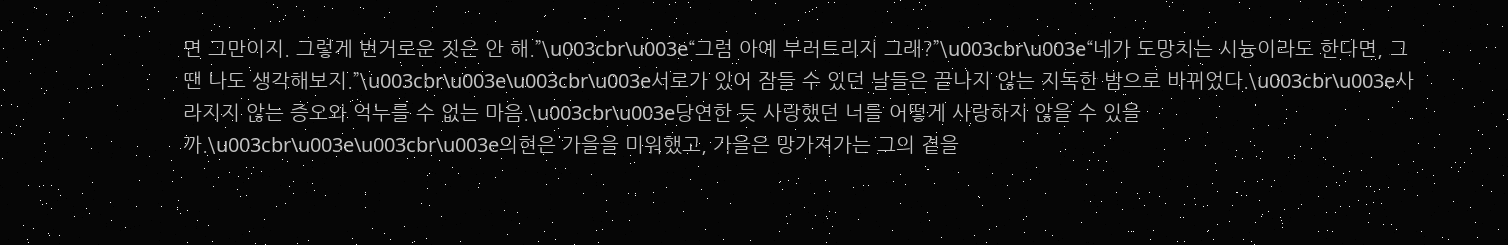면 그만이지. 그렇게 번거로운 짓은 안 해.”\u003cbr\u003e“그럼 아예 부러트리지 그래?”\u003cbr\u003e“네가 도망치는 시늉이라도 한다면, 그땐 나도 생각해보지.”\u003cbr\u003e\u003cbr\u003e서로가 있어 잠들 수 있던 날들은 끝나지 않는 지독한 밤으로 바뀌었다.\u003cbr\u003e사라지지 않는 증오와 억누를 수 없는 마음.\u003cbr\u003e당연한 듯 사랑했던 너를 어떻게 사랑하지 않을 수 있을까.\u003cbr\u003e\u003cbr\u003e의현은 가을을 미워했고, 가을은 망가져가는 그의 곁을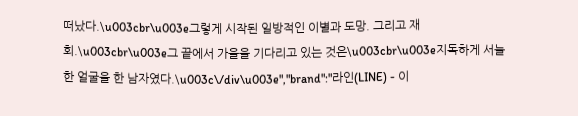떠났다.\u003cbr\u003e그렇게 시작된 일방적인 이별과 도망. 그리고 재회.\u003cbr\u003e그 끝에서 가을을 기다리고 있는 것은\u003cbr\u003e지독하게 서늘한 얼굴을 한 남자였다.\u003c\/div\u003e","brand":"라인(LINE) - 이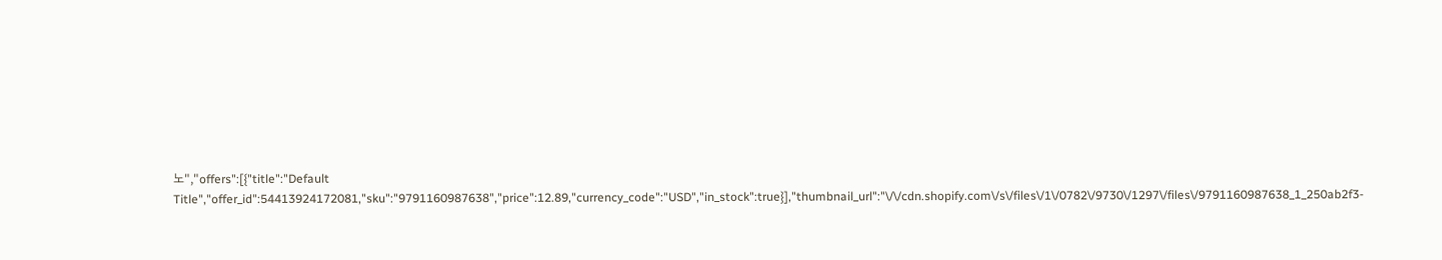노","offers":[{"title":"Default Title","offer_id":54413924172081,"sku":"9791160987638","price":12.89,"currency_code":"USD","in_stock":true}],"thumbnail_url":"\/\/cdn.shopify.com\/s\/files\/1\/0782\/9730\/1297\/files\/9791160987638_1_250ab2f3-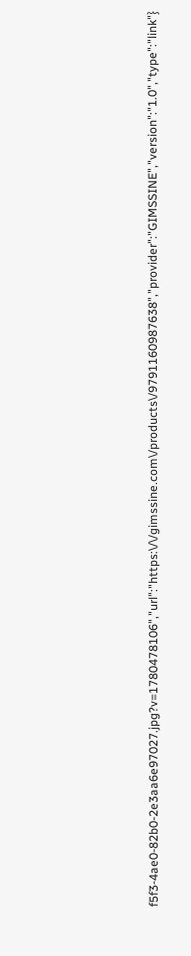f5f3-4ae0-82b0-2e3aa6e97027.jpg?v=1780478106","url":"https:\/\/gimssine.com\/products\/9791160987638","provider":"GIMSSINE","version":"1.0","type":"link"}